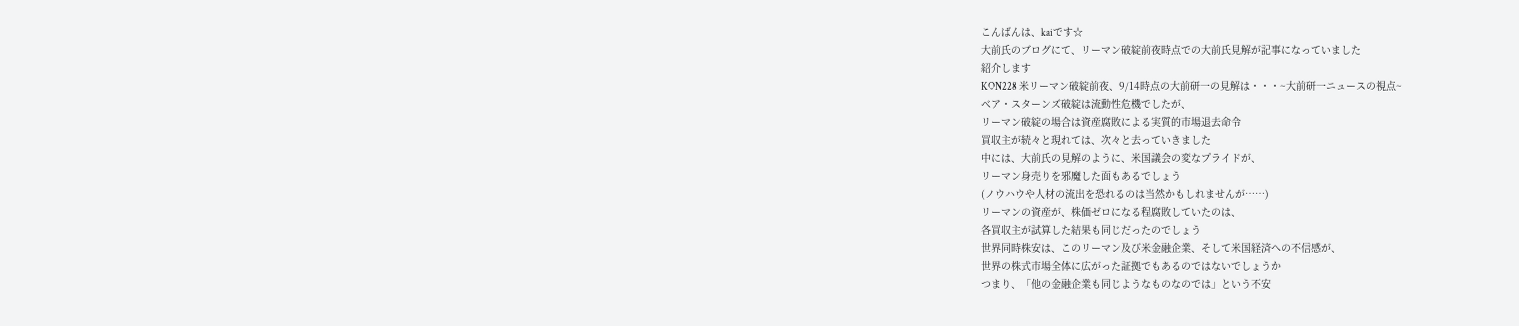こんばんは、kaiです☆
大前氏のブログにて、リーマン破綻前夜時点での大前氏見解が記事になっていました
紹介します
KON228 米リーマン破綻前夜、9/14時点の大前研一の見解は・・・~大前研一ニュースの視点~
ベア・スターンズ破綻は流動性危機でしたが、
リーマン破綻の場合は資産腐敗による実質的市場退去命令
買収主が続々と現れては、次々と去っていきました
中には、大前氏の見解のように、米国議会の変なプライドが、
リーマン身売りを邪魔した面もあるでしょう
(ノウハウや人材の流出を恐れるのは当然かもしれませんが……)
リーマンの資産が、株価ゼロになる程腐敗していたのは、
各買収主が試算した結果も同じだったのでしょう
世界同時株安は、このリーマン及び米金融企業、そして米国経済への不信感が、
世界の株式市場全体に広がった証拠でもあるのではないでしょうか
つまり、「他の金融企業も同じようなものなのでは」という不安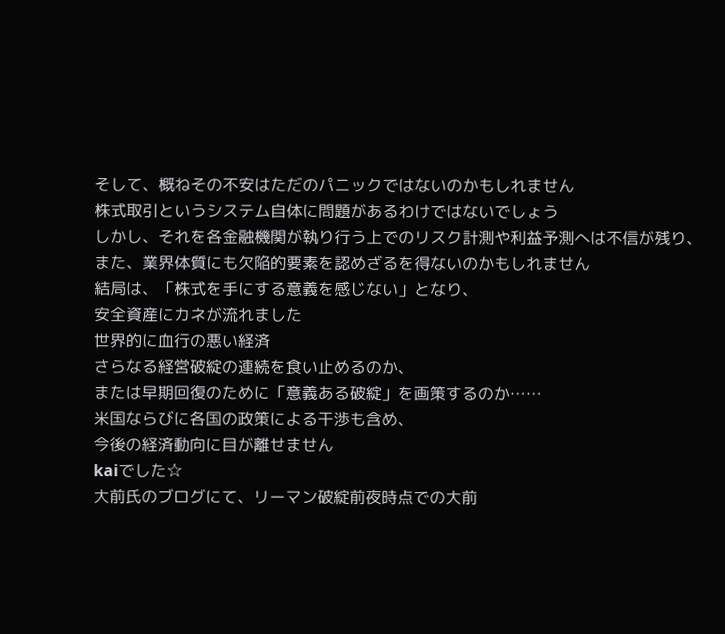そして、概ねその不安はただのパニックではないのかもしれません
株式取引というシステム自体に問題があるわけではないでしょう
しかし、それを各金融機関が執り行う上でのリスク計測や利益予測へは不信が残り、
また、業界体質にも欠陥的要素を認めざるを得ないのかもしれません
結局は、「株式を手にする意義を感じない」となり、
安全資産にカネが流れました
世界的に血行の悪い経済
さらなる経営破綻の連続を食い止めるのか、
または早期回復のために「意義ある破綻」を画策するのか……
米国ならびに各国の政策による干渉も含め、
今後の経済動向に目が離せません
kaiでした☆
大前氏のブログにて、リーマン破綻前夜時点での大前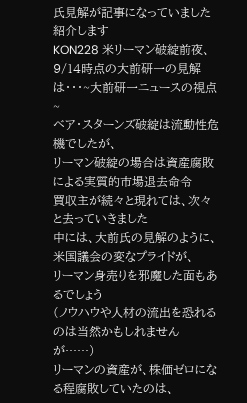氏見解が記事になっていました
紹介します
KON228 米リーマン破綻前夜、9/14時点の大前研一の見解は・・・~大前研一ニュースの視点~
ベア・スターンズ破綻は流動性危機でしたが、
リーマン破綻の場合は資産腐敗による実質的市場退去命令
買収主が続々と現れては、次々と去っていきました
中には、大前氏の見解のように、米国議会の変なプライドが、
リーマン身売りを邪魔した面もあるでしょう
(ノウハウや人材の流出を恐れるのは当然かもしれませんが……)
リーマンの資産が、株価ゼロになる程腐敗していたのは、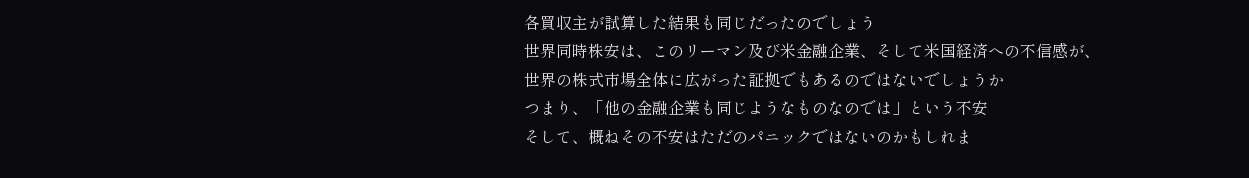各買収主が試算した結果も同じだったのでしょう
世界同時株安は、このリーマン及び米金融企業、そして米国経済への不信感が、
世界の株式市場全体に広がった証拠でもあるのではないでしょうか
つまり、「他の金融企業も同じようなものなのでは」という不安
そして、概ねその不安はただのパニックではないのかもしれま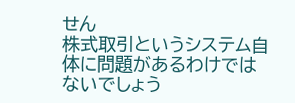せん
株式取引というシステム自体に問題があるわけではないでしょう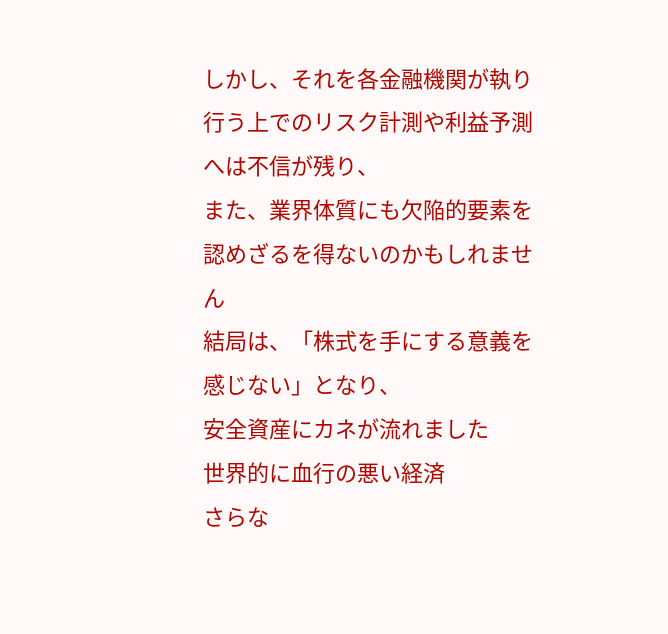しかし、それを各金融機関が執り行う上でのリスク計測や利益予測へは不信が残り、
また、業界体質にも欠陥的要素を認めざるを得ないのかもしれません
結局は、「株式を手にする意義を感じない」となり、
安全資産にカネが流れました
世界的に血行の悪い経済
さらな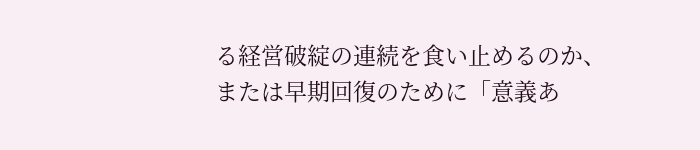る経営破綻の連続を食い止めるのか、
または早期回復のために「意義あ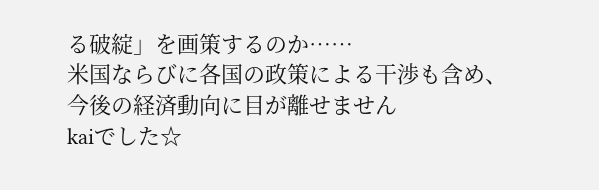る破綻」を画策するのか……
米国ならびに各国の政策による干渉も含め、
今後の経済動向に目が離せません
kaiでした☆